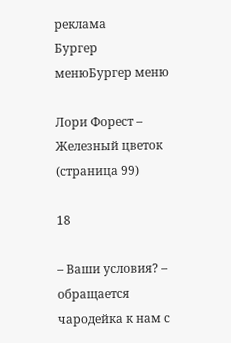реклама
Бургер менюБургер меню

Лори Форест – Железный цветок (страница 99)

18

– Ваши условия? – обращается чародейка к нам с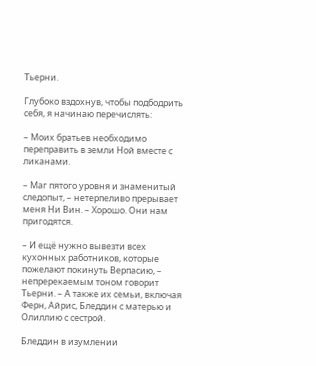Тьерни.

Глубоко вздохнув, чтобы подбодрить себя, я начинаю перечислять:

– Моих братьев необходимо переправить в земли Ной вместе с ликанами.

– Маг пятого уровня и знаменитый следопыт, – нетерпеливо прерывает меня Ни Вин. – Хорошо. Они нам пригодятся.

– И ещё нужно вывезти всех кухонных работников, которые пожелают покинуть Верпасию, – непререкаемым тоном говорит Тьерни. – А также их семьи, включая Ферн, Айрис, Бледдин с матерью и Олиллию с сестрой.

Бледдин в изумлении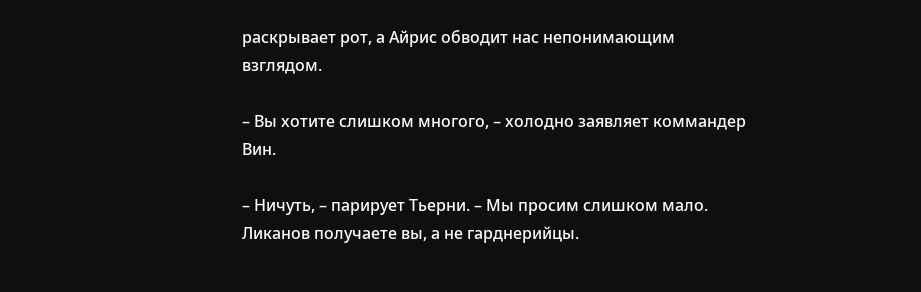раскрывает рот, а Айрис обводит нас непонимающим взглядом.

– Вы хотите слишком многого, – холодно заявляет коммандер Вин.

– Ничуть, – парирует Тьерни. – Мы просим слишком мало. Ликанов получаете вы, а не гарднерийцы.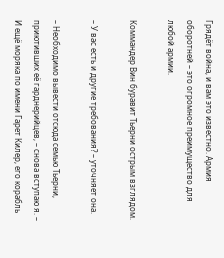Грядёт война, и вам это известно. Армия оборотней – это огромное преимущество для любой армии.

Коммандер Вин буравит Тьерни острым взглядом.

– У вас есть и другие требования? – уточняет она.

– Необходимо вывести отсюда семью Тьерни, приютивших её гарднерийцев, – снова вступаю я. – И ещё моряка по имени Гарет Килер, его корабль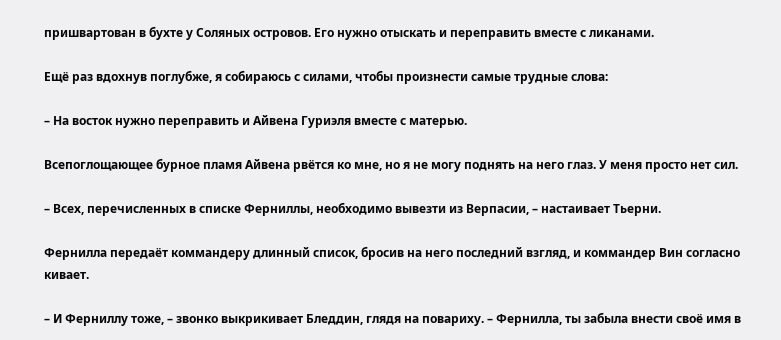пришвартован в бухте у Соляных островов. Его нужно отыскать и переправить вместе с ликанами.

Ещё раз вдохнув поглубже, я собираюсь с силами, чтобы произнести самые трудные слова:

– На восток нужно переправить и Айвена Гуриэля вместе с матерью.

Всепоглощающее бурное пламя Айвена рвётся ко мне, но я не могу поднять на него глаз. У меня просто нет сил.

– Всех, перечисленных в списке Ферниллы, необходимо вывезти из Верпасии, – настаивает Тьерни.

Фернилла передаёт коммандеру длинный список, бросив на него последний взгляд, и коммандер Вин согласно кивает.

– И Ферниллу тоже, – звонко выкрикивает Бледдин, глядя на повариху. – Фернилла, ты забыла внести своё имя в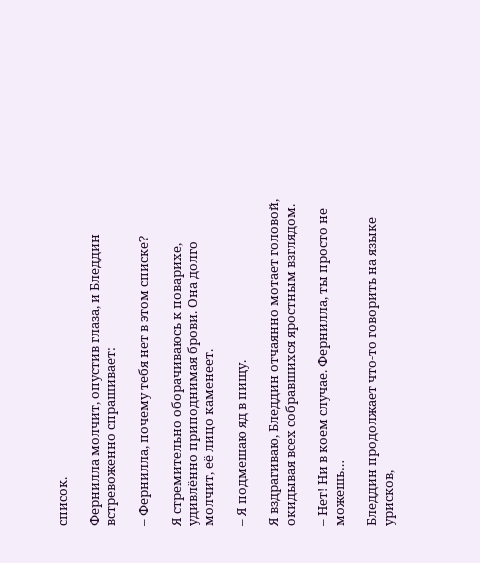список.

Фернилла молчит, опустив глаза, и Бледдин встревоженно спрашивает:

– Фернилла, почему тебя нет в этом списке?

Я стремительно оборачиваюсь к поварихе, удивлённо приподнимая брови. Она долго молчит, её лицо каменеет.

– Я подмешаю яд в пищу.

Я вздрагиваю, Бледдин отчаянно мотает головой, окидывая всех собравшихся яростным взглядом.

– Нет! Ни в коем случае. Фернилла, ты просто не можешь…

Бледдин продолжает что-то говорить на языке урисков,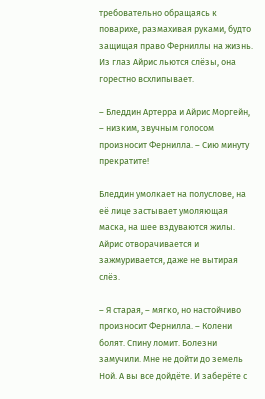требовательно обращаясь к поварихе, размахивая руками, будто защищая право Ферниллы на жизнь. Из глаз Айрис льются слёзы, она горестно всхлипывает.

– Бледдин Артерра и Айрис Моргейн, – низким, звучным голосом произносит Фернилла. – Сию минуту прекратите!

Бледдин умолкает на полуслове, на её лице застывает умоляющая маска, на шее вздуваются жилы. Айрис отворачивается и зажмуривается, даже не вытирая слёз.

– Я старая, – мягко, но настойчиво произносит Фернилла. – Колени болят. Спину ломит. Болезни замучили. Мне не дойти до земель Ной. А вы все дойдёте. И заберёте с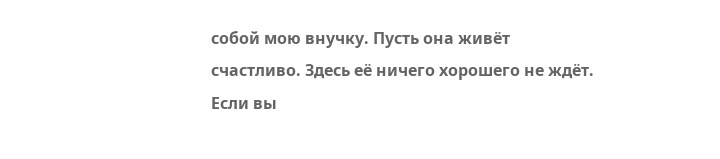собой мою внучку. Пусть она живёт счастливо. Здесь её ничего хорошего не ждёт. Если вы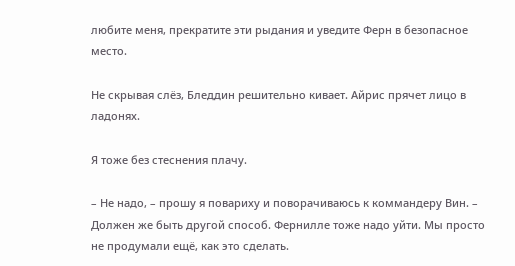любите меня, прекратите эти рыдания и уведите Ферн в безопасное место.

Не скрывая слёз, Бледдин решительно кивает. Айрис прячет лицо в ладонях.

Я тоже без стеснения плачу.

– Не надо, – прошу я повариху и поворачиваюсь к коммандеру Вин. – Должен же быть другой способ. Фернилле тоже надо уйти. Мы просто не продумали ещё, как это сделать.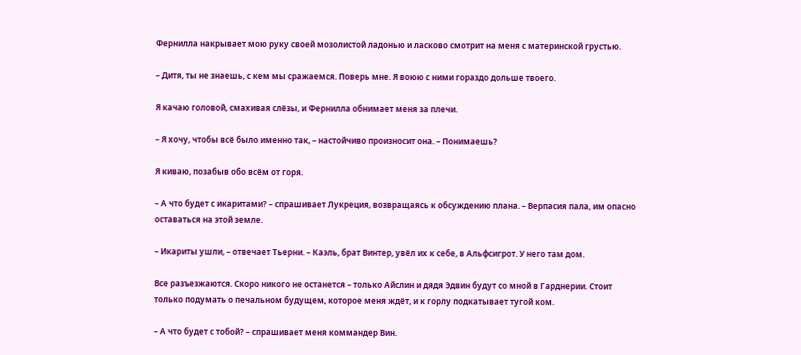Фернилла накрывает мою руку своей мозолистой ладонью и ласково смотрит на меня с материнской грустью.

– Дитя, ты не знаешь, с кем мы сражаемся. Поверь мне. Я воюю с ними гораздо дольше твоего.

Я качаю головой, смахивая слёзы, и Фернилла обнимает меня за плечи.

– Я хочу, чтобы всё было именно так, – настойчиво произносит она. – Понимаешь?

Я киваю, позабыв обо всём от горя.

– А что будет с икаритами? – спрашивает Лукреция, возвращаясь к обсуждению плана. – Верпасия пала, им опасно оставаться на этой земле.

– Икариты ушли, – отвечает Тьерни. – Каэль, брат Винтер, увёл их к себе, в Альфсигрот. У него там дом.

Все разъезжаются. Скоро никого не останется – только Айслин и дядя Эдвин будут со мной в Гарднерии. Стоит только подумать о печальном будущем, которое меня ждёт, и к горлу подкатывает тугой ком.

– А что будет с тобой? – спрашивает меня коммандер Вин.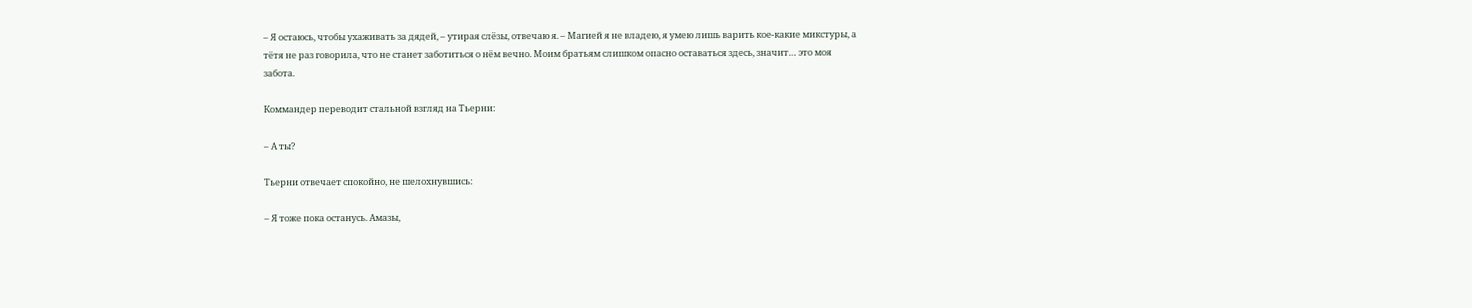– Я остаюсь, чтобы ухаживать за дядей, – утирая слёзы, отвечаю я. – Магией я не владею, я умею лишь варить кое-какие микстуры, а тётя не раз говорила, что не станет заботиться о нём вечно. Моим братьям слишком опасно оставаться здесь, значит… это моя забота.

Коммандер переводит стальной взгляд на Тьерни:

– А ты?

Тьерни отвечает спокойно, не шелохнувшись:

– Я тоже пока останусь. Амазы,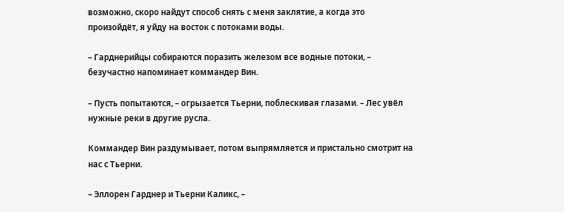возможно, скоро найдут способ снять с меня заклятие, а когда это произойдёт, я уйду на восток с потоками воды.

– Гарднерийцы собираются поразить железом все водные потоки, – безучастно напоминает коммандер Вин.

– Пусть попытаются, – огрызается Тьерни, поблескивая глазами. – Лес увёл нужные реки в другие русла.

Коммандер Вин раздумывает, потом выпрямляется и пристально смотрит на нас с Тьерни.

– Эллорен Гарднер и Тьерни Каликс, –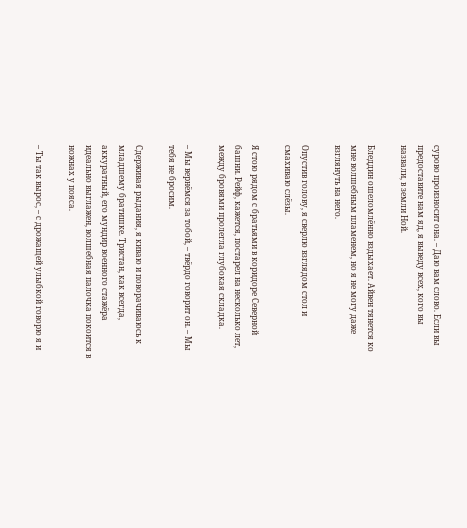сурово произносит она. – Даю вам слово. Если вы предоставите нам яд, я выведу всех, кого вы назвали, в земли Ной.

Бледдин ошеломлённо вздыхает. Айвен тянется ко мне волшебным пламенем, но я не могу даже взглянуть на него.

Опустив голову, я сверлю взглядом стол и смахиваю слёзы.

Я стою рядом с братьями в коридоре Северной башни. Рейф, кажется, постарел на несколько лет, между бровями пролегла глубокая складка.

– Мы вернёмся за тобой, – твёрдо говорит он. – Мы тебя не бросим.

Сдерживая рыдания, я киваю и поворачиваюсь к младшему братишке. Тристан, как всегда, аккуратный, его мундир военного стажёра идеально выглажен, волшебная палочка покоится в ножнах у пояса.

– Ты так вырос, – с дрожащей улыбкой говорю я и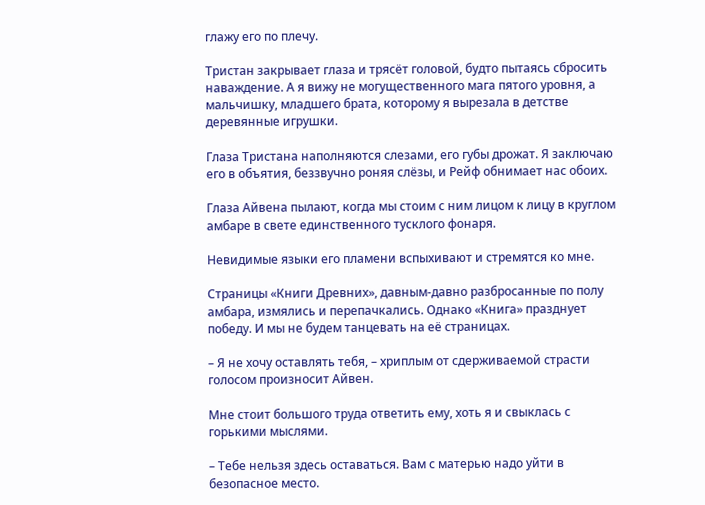глажу его по плечу.

Тристан закрывает глаза и трясёт головой, будто пытаясь сбросить наваждение. А я вижу не могущественного мага пятого уровня, а мальчишку, младшего брата, которому я вырезала в детстве деревянные игрушки.

Глаза Тристана наполняются слезами, его губы дрожат. Я заключаю его в объятия, беззвучно роняя слёзы, и Рейф обнимает нас обоих.

Глаза Айвена пылают, когда мы стоим с ним лицом к лицу в круглом амбаре в свете единственного тусклого фонаря.

Невидимые языки его пламени вспыхивают и стремятся ко мне.

Страницы «Книги Древних», давным-давно разбросанные по полу амбара, измялись и перепачкались. Однако «Книга» празднует победу. И мы не будем танцевать на её страницах.

– Я не хочу оставлять тебя, – хриплым от сдерживаемой страсти голосом произносит Айвен.

Мне стоит большого труда ответить ему, хоть я и свыклась с горькими мыслями.

– Тебе нельзя здесь оставаться. Вам с матерью надо уйти в безопасное место.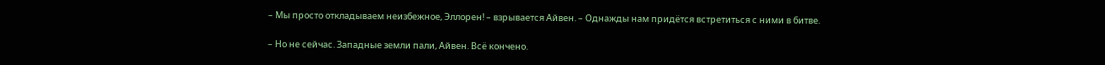– Мы просто откладываем неизбежное, Эллорен! – взрывается Айвен. – Однажды нам придётся встретиться с ними в битве.

– Но не сейчас. Западные земли пали, Айвен. Всё кончено.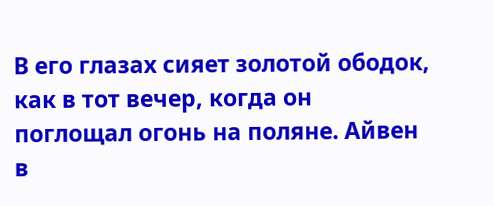В его глазах сияет золотой ободок, как в тот вечер, когда он поглощал огонь на поляне. Айвен в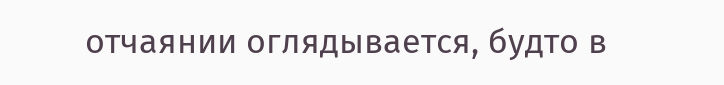отчаянии оглядывается, будто в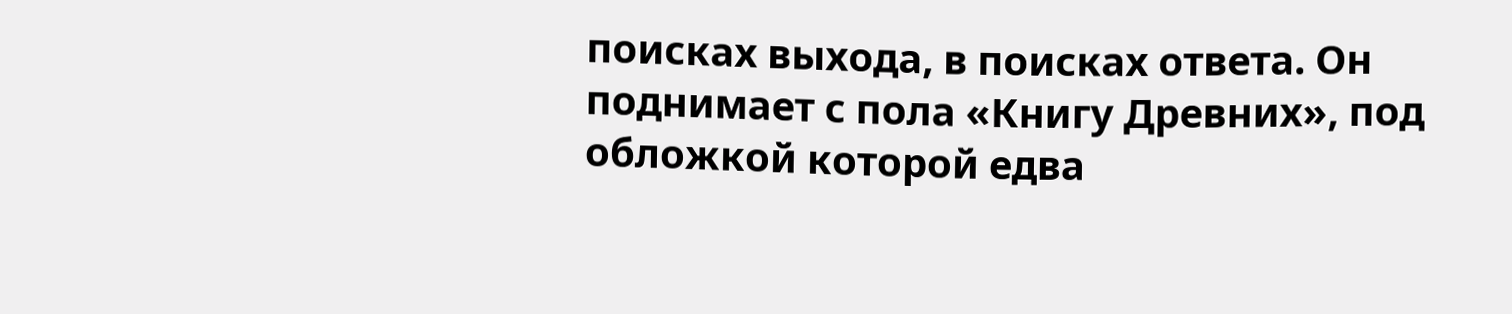поисках выхода, в поисках ответа. Он поднимает с пола «Книгу Древних», под обложкой которой едва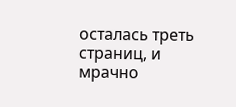осталась треть страниц, и мрачно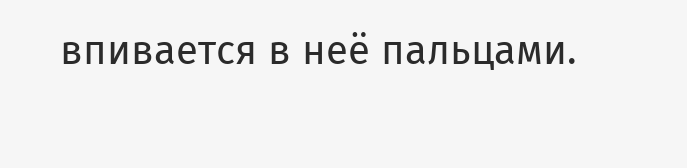впивается в неё пальцами.